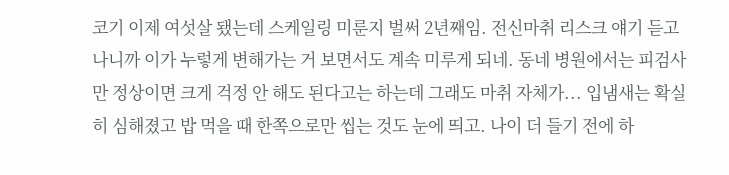코기 이제 여섯살 됐는데 스케일링 미룬지 벌써 2년째임. 전신마취 리스크 얘기 듣고 나니까 이가 누렇게 변해가는 거 보면서도 계속 미루게 되네. 동네 병원에서는 피검사만 정상이면 크게 걱정 안 해도 된다고는 하는데 그래도 마취 자체가... 입냄새는 확실히 심해졌고 밥 먹을 때 한쪽으로만 씹는 것도 눈에 띄고. 나이 더 들기 전에 하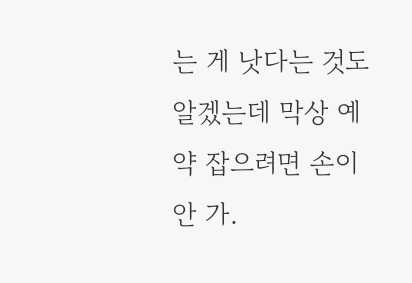는 게 낫다는 것도 알겠는데 막상 예약 잡으려면 손이 안 가.